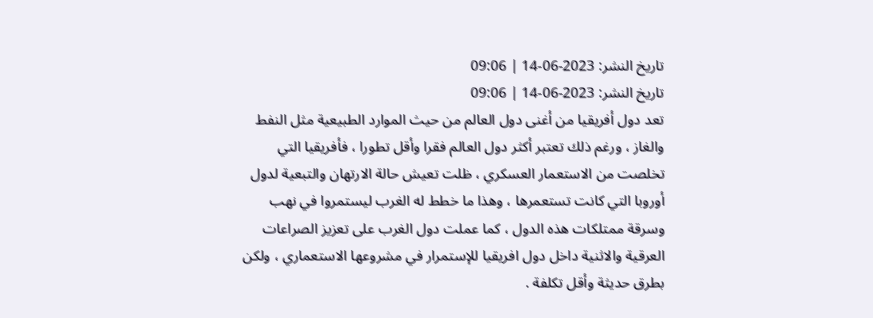تاريخ النشر: 2023-06-14 | 09:06
تاريخ النشر: 2023-06-14 | 09:06
تعد دول أفريقيا من أغنى دول العالم من حيث الموارد الطبيعية مثل النفط والغاز ، ورغم ذلك تعتبر أكثر دول العالم فقرا وأقل تطورا ، فأفريقيا التي تخلصت من الاستعمار العسكري ، ظلت تعيش حالة الارتهان والتبعية لدول أوروبا التي كانت تستعمرها ، وهذا ما خطط له الغرب ليستمروا في نهب وسرقة ممتلكات هذه الدول ، كما عملت دول الغرب على تعزيز الصراعات العرقية والاثنية داخل دول افريقيا للإستمرار في مشروعها الاستعماري ، ولكن بطرق حديثة وأقل تكلفة .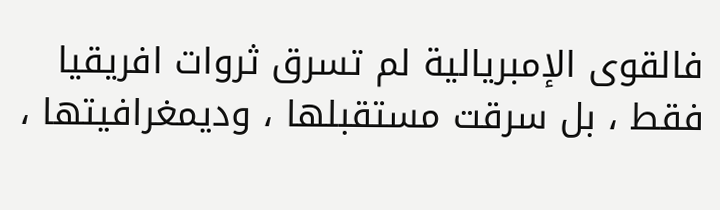فالقوى الإمبريالية لم تسرق ثروات افريقيا فقط ، بل سرقت مستقبلها ، وديمغرافيتها ،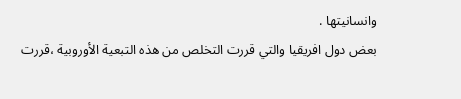وانسانيتها .
بعض دول افريقيا والتي قررت التخلص من هذه التبعية الأوروبية ،قررت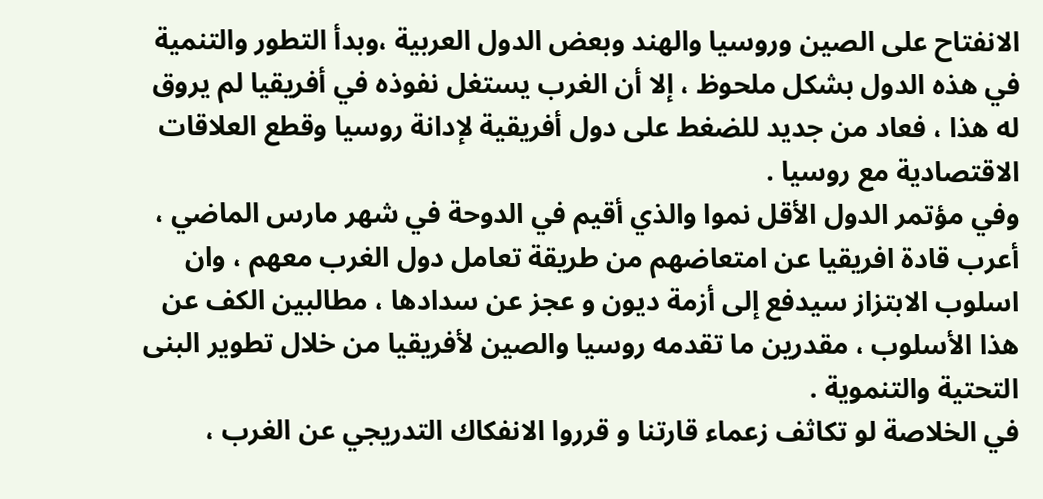الانفتاح على الصين وروسيا والهند وبعض الدول العربية ،وبدأ التطور والتنمية في هذه الدول بشكل ملحوظ ، إلا أن الغرب يستغل نفوذه في أفريقيا لم يروق له هذا ، فعاد من جديد للضغط على دول أفريقية لإدانة روسيا وقطع العلاقات الاقتصادية مع روسيا .
وفي مؤتمر الدول الأقل نموا والذي أقيم في الدوحة في شهر مارس الماضي ، أعرب قادة افريقيا عن امتعاضهم من طريقة تعامل دول الغرب معهم ، وان اسلوب الابتزاز سيدفع إلى أزمة ديون و عجز عن سدادها ، مطالبين الكف عن هذا الأسلوب ، مقدرين ما تقدمه روسيا والصين لأفريقيا من خلال تطوير البنى التحتية والتنموية .
في الخلاصة لو تكاثف زعماء قارتنا و قرروا الانفكاك التدريجي عن الغرب ،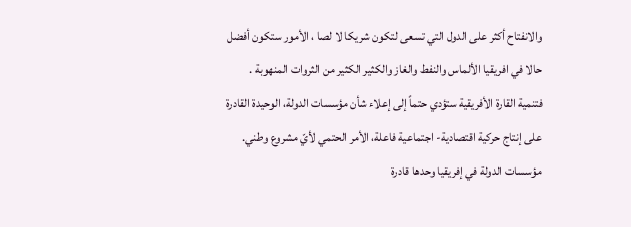والانفتاح أكثر على الدول التي تسعى لتكون شريكا لا لصا ، الأمور ستكون أفضل حالا في افريقيا الألماس والنفط والغاز والكثير الكثير من الثروات المنهوبة .
فتنمية القارة الأفريقية ستؤدي حتماً إلى إعلاء شأن مؤسسات الدولة، الوحيدة القادرة على إنتاج حركية اقتصادية- اجتماعية فاعلة، الأمر الحتمي لأيّ مشروع وطني.
مؤسسات الدولة في إفريقيا وحدها قادرة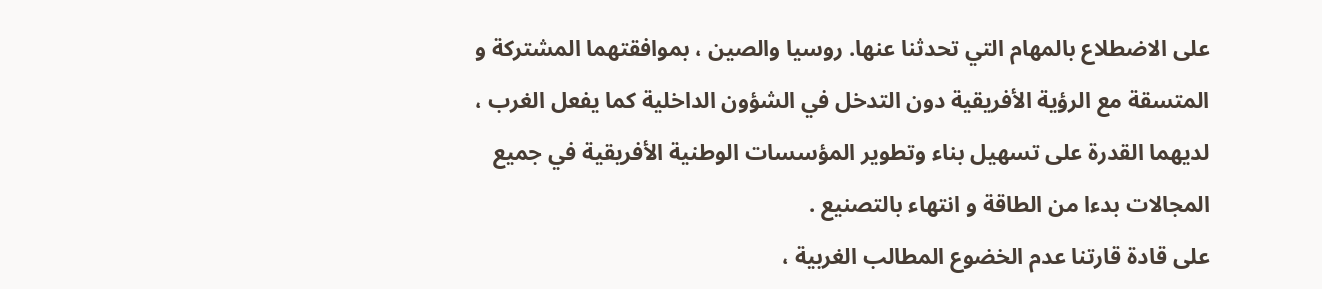على الاضطلاع بالمهام التي تحدثنا عنها. روسيا والصين ، بموافقتهما المشتركة و المتسقة مع الرؤية الأفريقية دون التدخل في الشؤون الداخلية كما يفعل الغرب ، لديهما القدرة على تسهيل بناء وتطوير المؤسسات الوطنية الأفريقية في جميع المجالات بدءا من الطاقة و انتهاء بالتصنيع .
على قادة قارتنا عدم الخضوع المطالب الغربية ،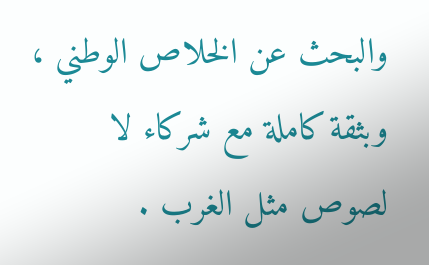والبحث عن الخلاص الوطني ، وبثقة كاملة مع شركاء لا لصوص مثل الغرب .